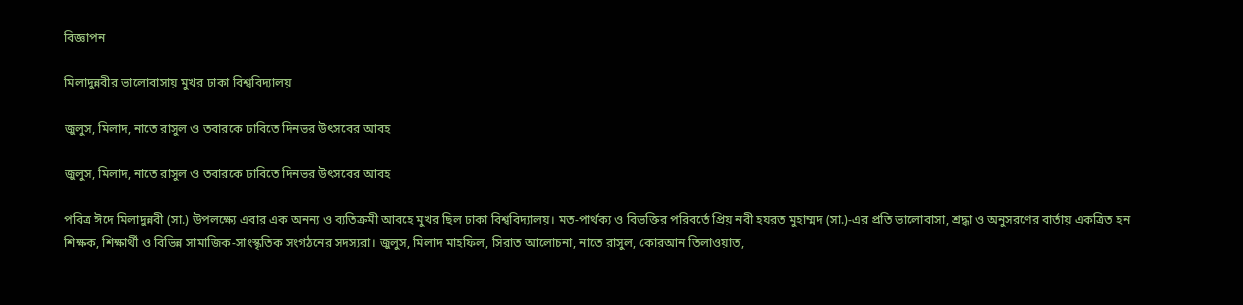বিজ্ঞাপন

মিলাদুন্নবীর ভালোবাসায় মুখর ঢাকা বিশ্ববিদ্যালয়

জুলুস, মিলাদ, নাতে রাসুল ও তবারকে ঢাবিতে দিনভর উৎসবের আবহ

জুলুস, মিলাদ, নাতে রাসুল ও তবারকে ঢাবিতে দিনভর উৎসবের আবহ

পবিত্র ঈদে মিলাদুন্নবী (সা.) উপলক্ষ্যে এবার এক অনন্য ও ব্যতিক্রমী আবহে মুখর ছিল ঢাকা বিশ্ববিদ্যালয়। মত-পার্থক্য ও বিভক্তির পরিবর্তে প্রিয় নবী হযরত মুহাম্মদ (সা.)-এর প্রতি ভালোবাসা, শ্রদ্ধা ও অনুসরণের বার্তায় একত্রিত হন শিক্ষক, শিক্ষার্থী ও বিভিন্ন সামাজিক-সাংস্কৃতিক সংগঠনের সদস্যরা। জুলুস, মিলাদ মাহফিল, সিরাত আলোচনা, নাতে রাসুল, কোরআন তিলাওয়াত,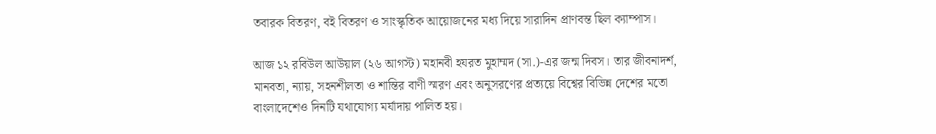তবারক বিতরণ, বই বিতরণ ও সাংস্কৃতিক আয়োজনের মধ্য দিয়ে সারাদিন প্রাণবন্ত ছিল ক্যাম্পাস।

আজ ১২ রবিউল আউয়াল (২৬ আগস্ট) মহানবী হযরত মুহাম্মদ (সা.)-এর জন্ম দিবস। তার জীবনাদর্শ, মানবতা, ন্যায়, সহনশীলতা ও শান্তির বাণী স্মরণ এবং অনুসরণের প্রত্যয়ে বিশ্বের বিভিন্ন দেশের মতো বাংলাদেশেও দিনটি যথাযোগ্য মর্যাদায় পালিত হয়।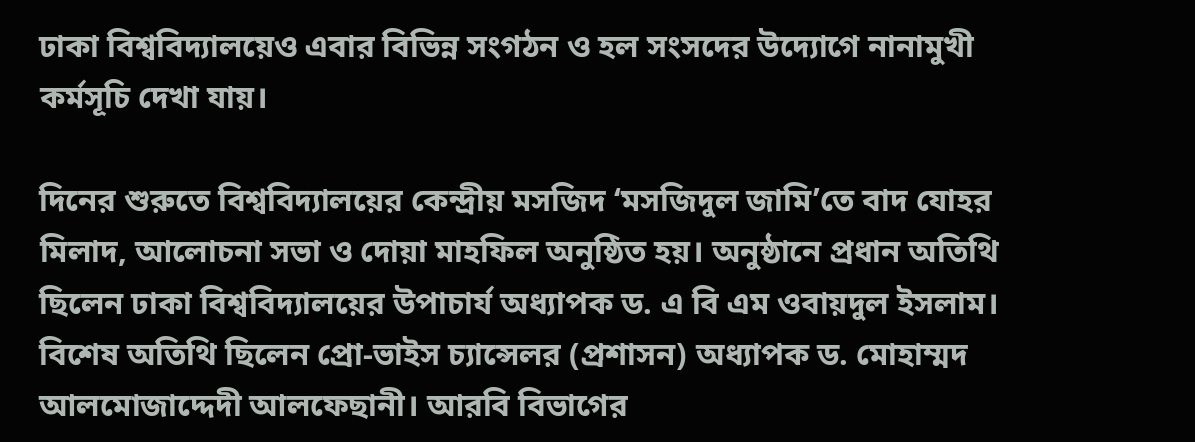ঢাকা বিশ্ববিদ্যালয়েও এবার বিভিন্ন সংগঠন ও হল সংসদের উদ্যোগে নানামুখী কর্মসূচি দেখা যায়।

দিনের শুরুতে বিশ্ববিদ্যালয়ের কেন্দ্রীয় মসজিদ ‘মসজিদুল জামি’তে বাদ যোহর মিলাদ, আলোচনা সভা ও দোয়া মাহফিল অনুষ্ঠিত হয়। অনুষ্ঠানে প্রধান অতিথি ছিলেন ঢাকা বিশ্ববিদ্যালয়ের উপাচার্য অধ্যাপক ড. এ বি এম ওবায়দুল ইসলাম। বিশেষ অতিথি ছিলেন প্রো-ভাইস চ্যান্সেলর (প্রশাসন) অধ্যাপক ড. মোহাম্মদ আলমোজাদ্দেদী আলফেছানী। আরবি বিভাগের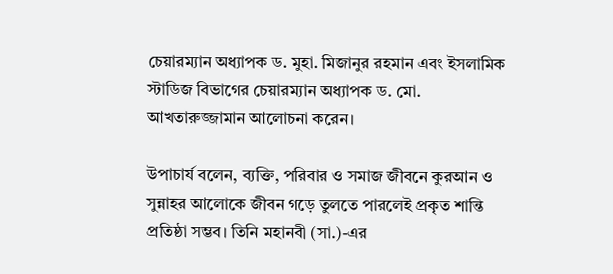চেয়ারম্যান অধ্যাপক ড. মুহা. মিজানুর রহমান এবং ইসলামিক স্টাডিজ বিভাগের চেয়ারম্যান অধ্যাপক ড. মো. আখতারুজ্জামান আলোচনা করেন।

উপাচার্য বলেন, ব্যক্তি, পরিবার ও সমাজ জীবনে কুরআন ও সুন্নাহর আলোকে জীবন গড়ে তুলতে পারলেই প্রকৃত শান্তি প্রতিষ্ঠা সম্ভব। তিনি মহানবী (সা.)-এর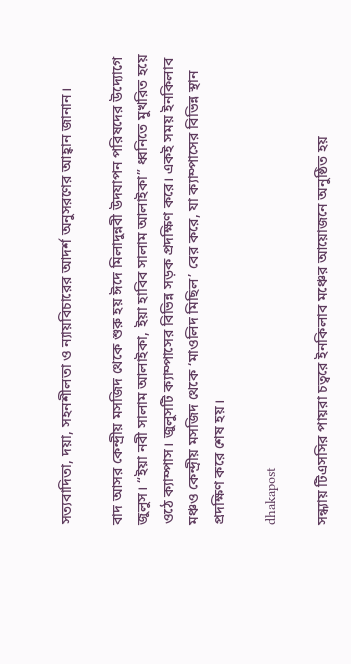সত্যবাদিতা, দয়া, সহনশীলতা ও ন্যায়বিচারের আদর্শ অনুসরণের আহ্বান জানান।

বাদ আসর কেন্দ্রীয় মসজিদ থেকে শুরু হয় ঈদে মিলাদুন্নবী উদযাপন পরিষদের উদ্যোগে জুলুস। “ইয়া নবী সালাম আলাইকা, ইয়া হাবিব সালাম আলাইকা” ধ্বনিতে মুখরিত হয়ে ওঠে ক্যাম্পাস। জুলুসটি ক্যাম্পাসের বিভিন্ন সড়ক প্রদক্ষিণ করে। একই সময় ইনকিলাব মঞ্চও কেন্দ্রীয় মসজিদ থেকে ‘মাওলিদ মিছিল’ বের করে, যা ক্যাম্পাসের বিভিন্ন স্থান প্রদক্ষিণ করে শেষ হয়।

dhakapost

সন্ধ্যায় টিএসসির পায়রা চত্বরে ইনকিলাব মঞ্চের আয়োজনে অনুষ্ঠিত হয়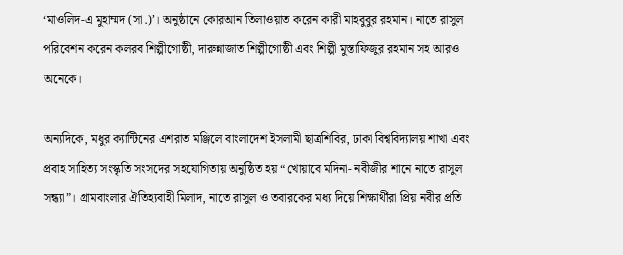‘মাওলিদ-এ মুহাম্মদ (সা.)’। অনুষ্ঠানে কোরআন তিলাওয়াত করেন কারী মাহবুবুর রহমান। নাতে রাসুল পরিবেশন করেন কলরব শিল্পীগোষ্ঠী, দারুন্নাজাত শিল্পীগোষ্ঠী এবং শিল্পী মুস্তাফিজুর রহমান সহ আরও অনেকে।

অন্যদিকে, মধুর ক্যান্টিনের এশরাত মঞ্জিলে বাংলাদেশ ইসলামী ছাত্রশিবির, ঢাকা বিশ্ববিদ্যালয় শাখা এবং প্রবাহ সাহিত্য সংস্কৃতি সংসদের সহযোগিতায় অনুষ্ঠিত হয় “খোয়াবে মদিনা- নবীজীর শানে নাতে রাসুল সন্ধ্যা”। গ্রামবাংলার ঐতিহ্যবাহী মিলাদ, নাতে রাসুল ও তবারকের মধ্য দিয়ে শিক্ষার্থীরা প্রিয় নবীর প্রতি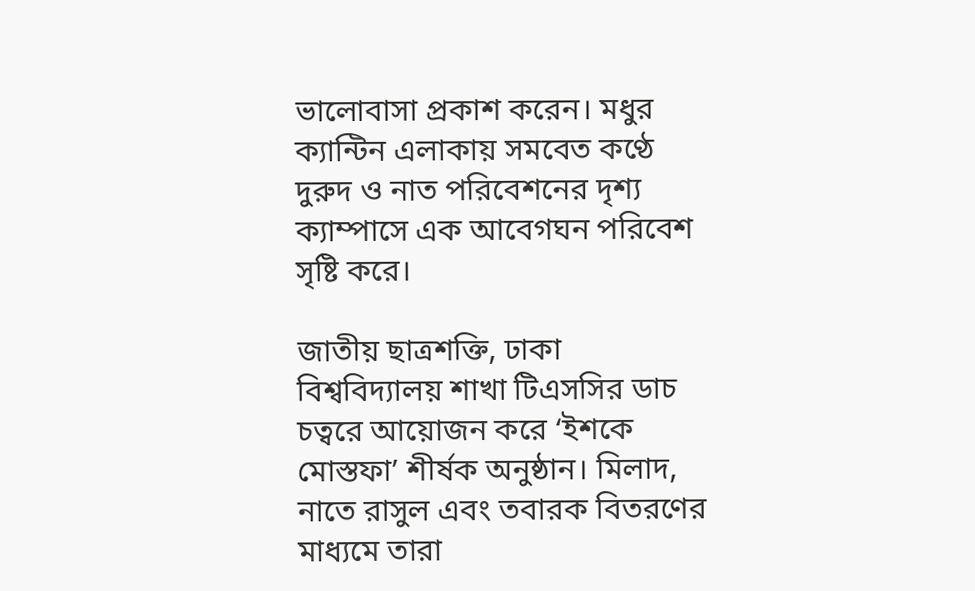ভালোবাসা প্রকাশ করেন। মধুর ক্যান্টিন এলাকায় সমবেত কণ্ঠে দুরুদ ও নাত পরিবেশনের দৃশ্য ক্যাম্পাসে এক আবেগঘন পরিবেশ সৃষ্টি করে।

জাতীয় ছাত্রশক্তি, ঢাকা বিশ্ববিদ্যালয় শাখা টিএসসির ডাচ চত্বরে আয়োজন করে ‘ইশকে মোস্তফা’ শীর্ষক অনুষ্ঠান। মিলাদ, নাতে রাসুল এবং তবারক বিতরণের মাধ্যমে তারা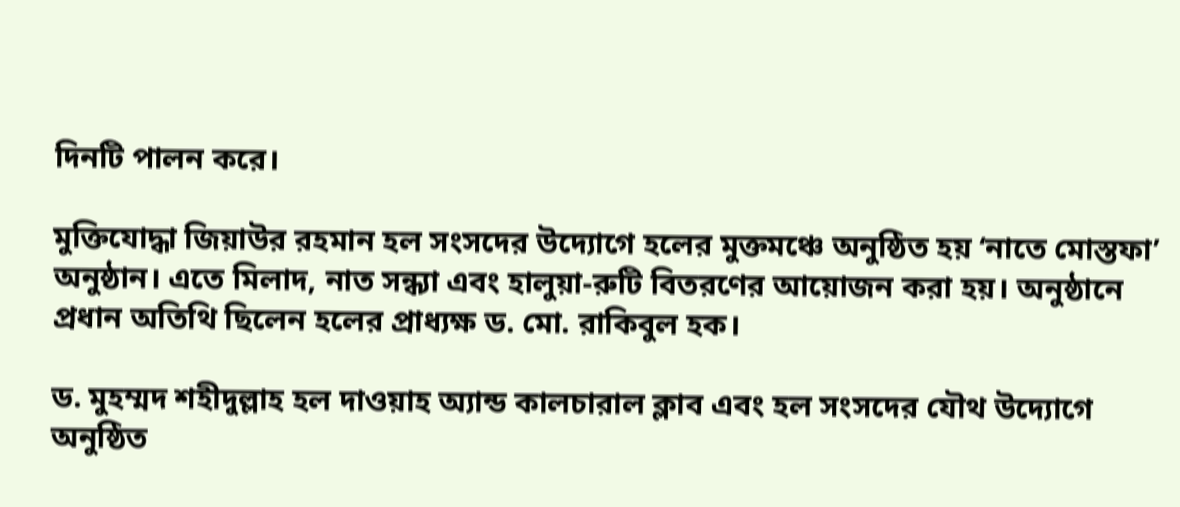দিনটি পালন করে।

মুক্তিযোদ্ধা জিয়াউর রহমান হল সংসদের উদ্যোগে হলের মুক্তমঞ্চে অনুষ্ঠিত হয় ‘নাতে মোস্তফা’ অনুষ্ঠান। এতে মিলাদ, নাত সন্ধ্যা এবং হালুয়া-রুটি বিতরণের আয়োজন করা হয়। অনুষ্ঠানে প্রধান অতিথি ছিলেন হলের প্রাধ্যক্ষ ড. মো. রাকিবুল হক।

ড. মুহম্মদ শহীদুল্লাহ হল দাওয়াহ অ্যান্ড কালচারাল ক্লাব এবং হল সংসদের যৌথ উদ্যোগে অনুষ্ঠিত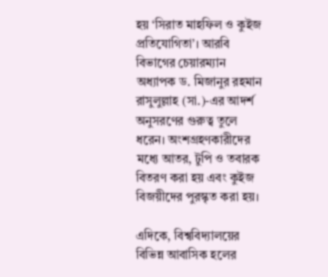হয় ‘সিরাত মাহফিল ও কুইজ প্রতিযোগিতা’। আরবি বিভাগের চেয়ারম্যান অধ্যাপক ড. মিজানুর রহমান রাসুলুল্লাহ (সা.)-এর আদর্শ অনুসরণের গুরুত্ব তুলে ধরেন। অংশগ্রহণকারীদের মধ্যে আতর, টুপি ও তবারক বিতরণ করা হয় এবং কুইজ বিজয়ীদের পুরস্কৃত করা হয়।

এদিকে, বিশ্ববিদ্যালয়ের বিভিন্ন আবাসিক হলের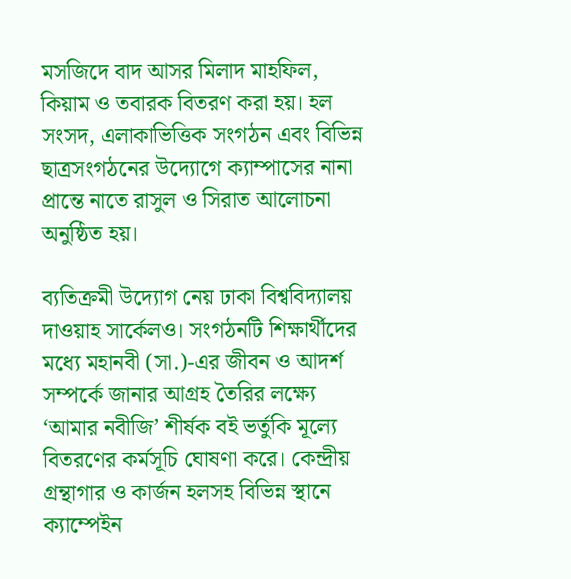মসজিদে বাদ আসর মিলাদ মাহফিল, কিয়াম ও তবারক বিতরণ করা হয়। হল সংসদ, এলাকাভিত্তিক সংগঠন এবং বিভিন্ন ছাত্রসংগঠনের উদ্যোগে ক্যাম্পাসের নানা প্রান্তে নাতে রাসুল ও সিরাত আলোচনা অনুষ্ঠিত হয়।

ব্যতিক্রমী উদ্যোগ নেয় ঢাকা বিশ্ববিদ্যালয় দাওয়াহ সার্কেলও। সংগঠনটি শিক্ষার্থীদের মধ্যে মহানবী (সা.)-এর জীবন ও আদর্শ সম্পর্কে জানার আগ্রহ তৈরির লক্ষ্যে ‘আমার নবীজি’ শীর্ষক বই ভর্তুকি মূল্যে বিতরণের কর্মসূচি ঘোষণা করে। কেন্দ্রীয় গ্রন্থাগার ও কার্জন হলসহ বিভিন্ন স্থানে ক্যাম্পেইন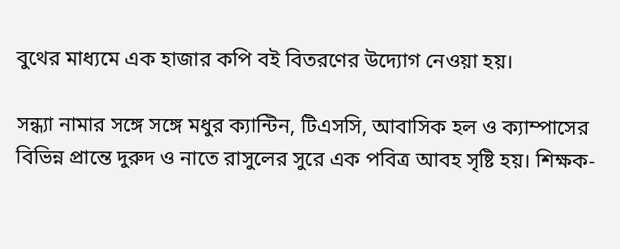বুথের মাধ্যমে এক হাজার কপি বই বিতরণের উদ্যোগ নেওয়া হয়।

সন্ধ্যা নামার সঙ্গে সঙ্গে মধুর ক্যান্টিন, টিএসসি, আবাসিক হল ও ক্যাম্পাসের বিভিন্ন প্রান্তে দুরুদ ও নাতে রাসুলের সুরে এক পবিত্র আবহ সৃষ্টি হয়। শিক্ষক-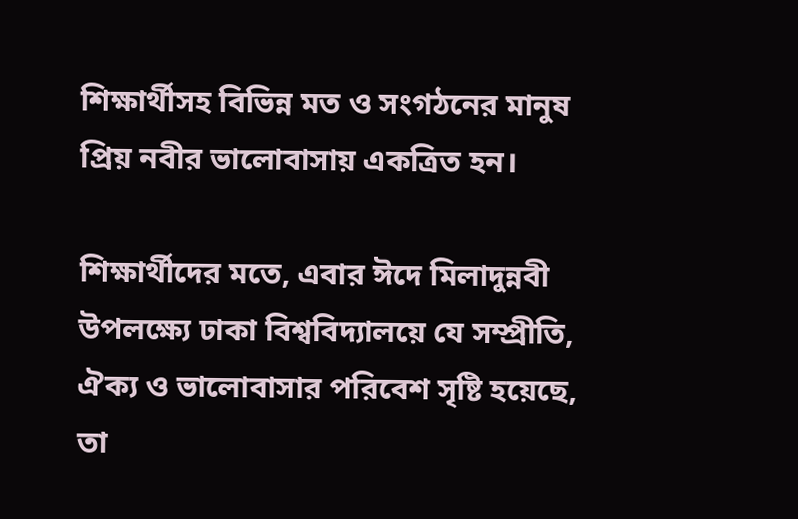শিক্ষার্থীসহ বিভিন্ন মত ও সংগঠনের মানুষ প্রিয় নবীর ভালোবাসায় একত্রিত হন।

শিক্ষার্থীদের মতে, এবার ঈদে মিলাদুন্নবী উপলক্ষ্যে ঢাকা বিশ্ববিদ্যালয়ে যে সম্প্রীতি, ঐক্য ও ভালোবাসার পরিবেশ সৃষ্টি হয়েছে, তা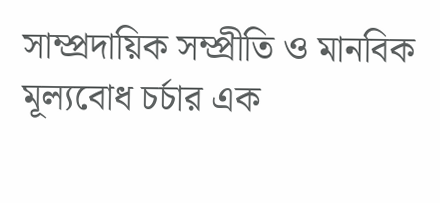সাম্প্রদায়িক সম্প্রীতি ও মানবিক মূল্যবোধ চর্চার এক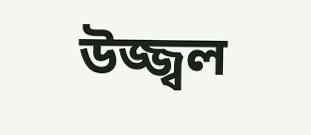উজ্জ্বল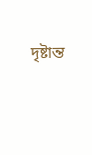দৃষ্টান্ত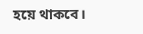হয়ে থাকবে।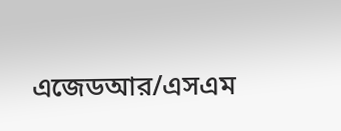এজেডআর/এসএম